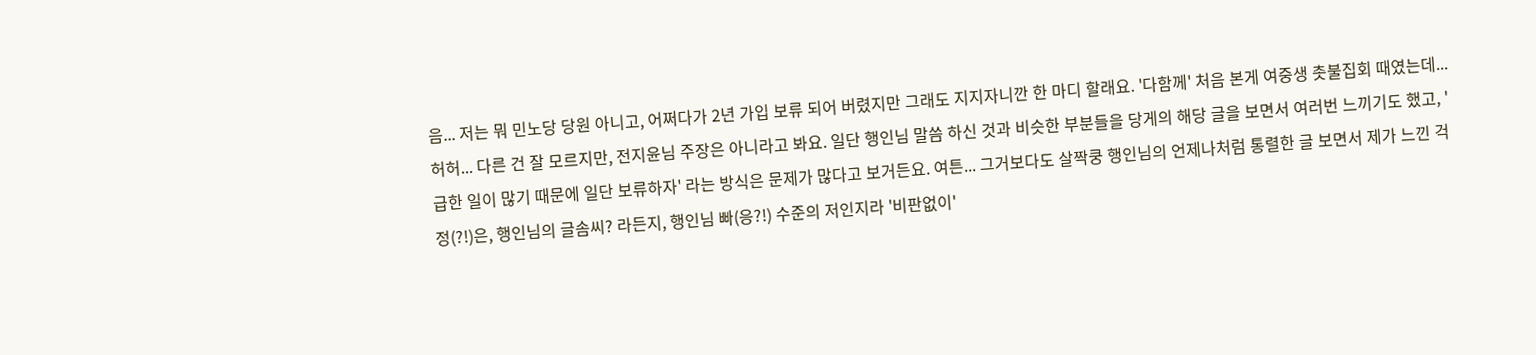음... 저는 뭐 민노당 당원 아니고, 어쩌다가 2년 가입 보류 되어 버렸지만 그래도 지지자니깐 한 마디 할래요. '다함께' 처음 본게 여중생 촛불집회 때였는데... 허허... 다른 건 잘 모르지만, 전지윤님 주장은 아니라고 봐요. 일단 행인님 말씀 하신 것과 비슷한 부분들을 당게의 해당 글을 보면서 여러번 느끼기도 했고, '급한 일이 많기 때문에 일단 보류하자' 라는 방식은 문제가 많다고 보거든요. 여튼... 그거보다도 살짝쿵 행인님의 언제나처럼 통렬한 글 보면서 제가 느낀 걱정(?!)은, 행인님의 글솜씨? 라든지, 행인님 빠(응?!) 수준의 저인지라 '비판없이'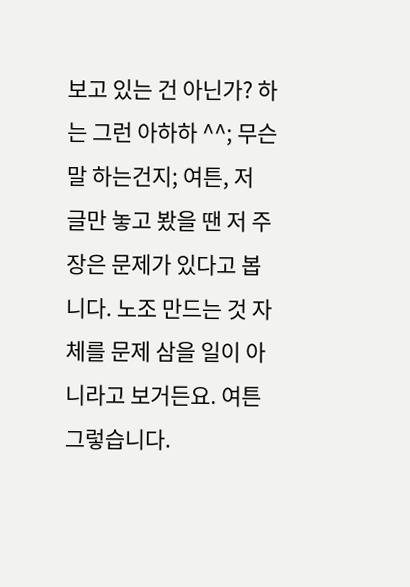보고 있는 건 아닌가? 하는 그런 아하하 ^^; 무슨 말 하는건지; 여튼, 저 글만 놓고 봤을 땐 저 주장은 문제가 있다고 봅니다. 노조 만드는 것 자체를 문제 삼을 일이 아니라고 보거든요. 여튼 그렇습니다.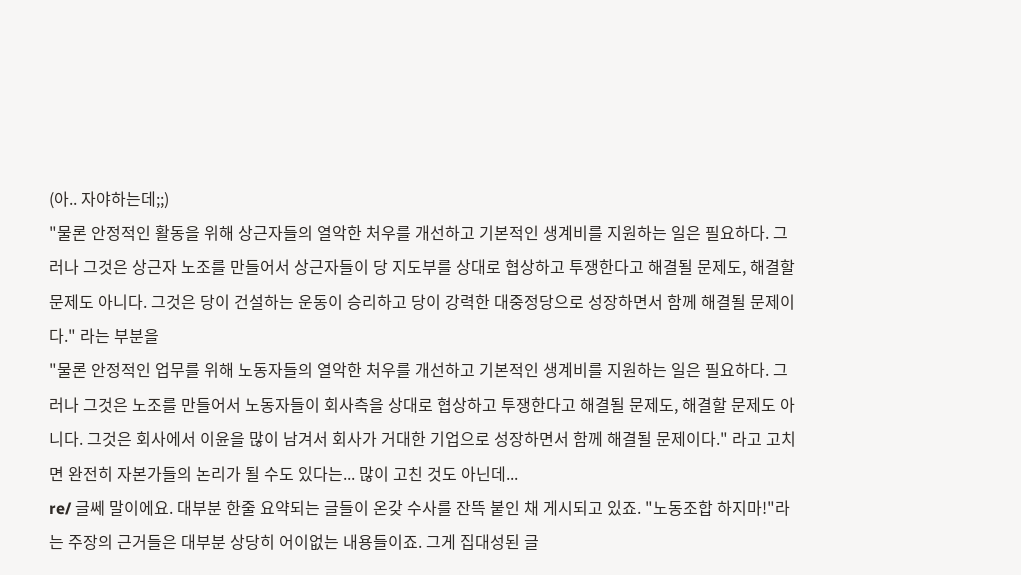(아.. 자야하는데;;)
"물론 안정적인 활동을 위해 상근자들의 열악한 처우를 개선하고 기본적인 생계비를 지원하는 일은 필요하다. 그러나 그것은 상근자 노조를 만들어서 상근자들이 당 지도부를 상대로 협상하고 투쟁한다고 해결될 문제도, 해결할 문제도 아니다. 그것은 당이 건설하는 운동이 승리하고 당이 강력한 대중정당으로 성장하면서 함께 해결될 문제이다." 라는 부분을
"물론 안정적인 업무를 위해 노동자들의 열악한 처우를 개선하고 기본적인 생계비를 지원하는 일은 필요하다. 그러나 그것은 노조를 만들어서 노동자들이 회사측을 상대로 협상하고 투쟁한다고 해결될 문제도, 해결할 문제도 아니다. 그것은 회사에서 이윤을 많이 남겨서 회사가 거대한 기업으로 성장하면서 함께 해결될 문제이다." 라고 고치면 완전히 자본가들의 논리가 될 수도 있다는... 많이 고친 것도 아닌데...
re/ 글쎄 말이에요. 대부분 한줄 요약되는 글들이 온갖 수사를 잔뜩 붙인 채 게시되고 있죠. "노동조합 하지마!"라는 주장의 근거들은 대부분 상당히 어이없는 내용들이죠. 그게 집대성된 글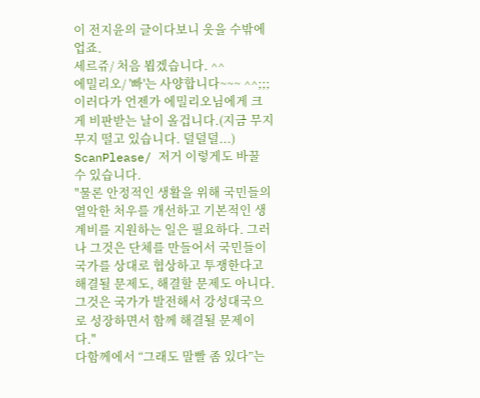이 전지윤의 글이다보니 웃을 수밖에 업죠.
세르쥬/ 처음 뵙겠습니다. ^^
에밀리오/ '빠'는 사양합니다~~~ ^^;;; 이러다가 언젠가 에밀리오님에게 크게 비판받는 날이 올겁니다.(지금 무지무지 떨고 있습니다. 덜덜덜...)
ScanPlease/ 저거 이렇게도 바꿀 수 있습니다.
"물론 안정적인 생활을 위해 국민들의 열악한 처우를 개선하고 기본적인 생계비를 지원하는 일은 필요하다. 그러나 그것은 단체를 만들어서 국민들이 국가를 상대로 협상하고 투쟁한다고 해결될 문제도, 해결할 문제도 아니다. 그것은 국가가 발전해서 강성대국으로 성장하면서 함께 해결될 문제이다."
다함께에서 “그래도 말빨 좀 있다”는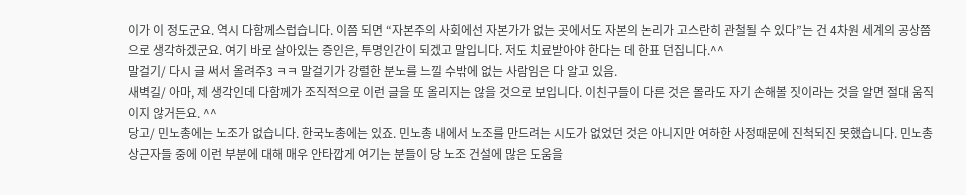이가 이 정도군요. 역시 다함께스럽습니다. 이쯤 되면 “자본주의 사회에선 자본가가 없는 곳에서도 자본의 논리가 고스란히 관철될 수 있다”는 건 4차원 세계의 공상쯤으로 생각하겠군요. 여기 바로 살아있는 증인은, 투명인간이 되겠고 말입니다. 저도 치료받아야 한다는 데 한표 던집니다.^^
말걸기/ 다시 글 써서 올려주3 ㅋㅋ 말걸기가 강렬한 분노를 느낄 수밖에 없는 사람임은 다 알고 있음.
새벽길/ 아마, 제 생각인데 다함께가 조직적으로 이런 글을 또 올리지는 않을 것으로 보입니다. 이친구들이 다른 것은 몰라도 자기 손해볼 짓이라는 것을 알면 절대 움직이지 않거든요. ^^
당고/ 민노총에는 노조가 없습니다. 한국노총에는 있죠. 민노총 내에서 노조를 만드려는 시도가 없었던 것은 아니지만 여하한 사정때문에 진척되진 못했습니다. 민노총 상근자들 중에 이런 부분에 대해 매우 안타깝게 여기는 분들이 당 노조 건설에 많은 도움을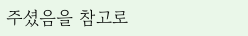주셨음을 참고로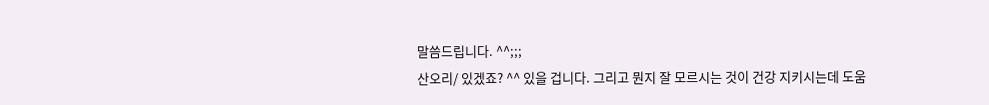말씀드립니다. ^^;;;
산오리/ 있겠죠? ^^ 있을 겁니다. 그리고 뭔지 잘 모르시는 것이 건강 지키시는데 도움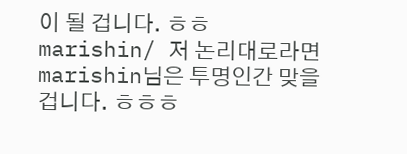이 될 겁니다. ㅎㅎ
marishin/ 저 논리대로라면 marishin님은 투명인간 맞을 겁니다. ㅎㅎㅎ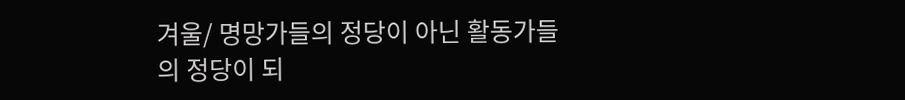겨울/ 명망가들의 정당이 아닌 활동가들의 정당이 되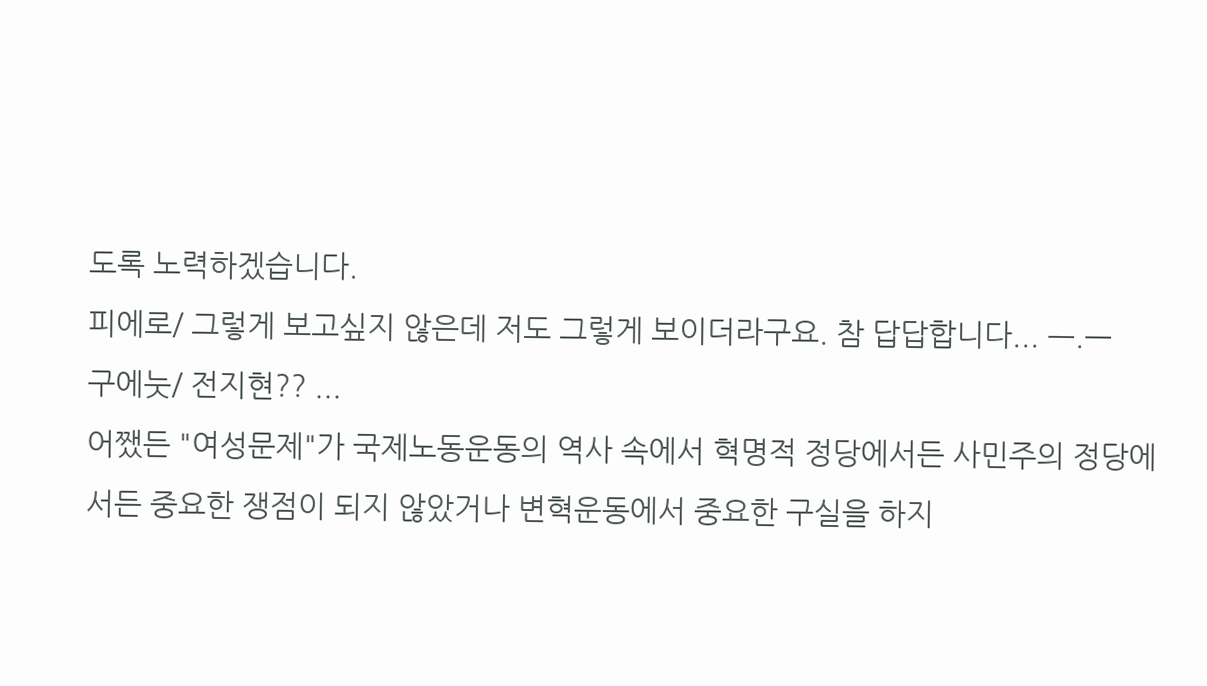도록 노력하겠습니다.
피에로/ 그렇게 보고싶지 않은데 저도 그렇게 보이더라구요. 참 답답합니다... ㅡ.ㅡ
구에눗/ 전지현?? ...
어쨌든 "여성문제"가 국제노동운동의 역사 속에서 혁명적 정당에서든 사민주의 정당에서든 중요한 쟁점이 되지 않았거나 변혁운동에서 중요한 구실을 하지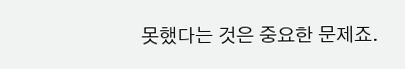못했다는 것은 중요한 문제죠.